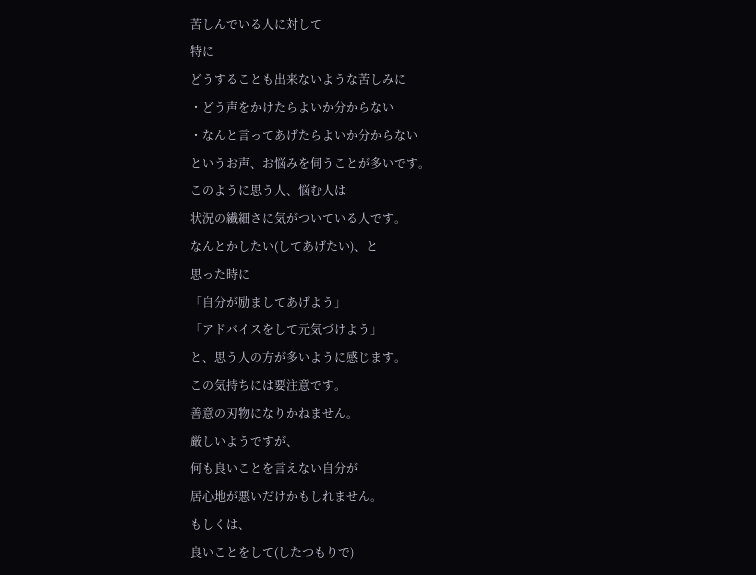苦しんでいる人に対して
特に
どうすることも出来ないような苦しみに
・どう声をかけたらよいか分からない
・なんと言ってあげたらよいか分からない
というお声、お悩みを伺うことが多いです。
このように思う人、悩む人は
状況の繊細さに気がついている人です。
なんとかしたい(してあげたい)、と
思った時に
「自分が励ましてあげよう」
「アドバイスをして元気づけよう」
と、思う人の方が多いように感じます。
この気持ちには要注意です。
善意の刃物になりかねません。
厳しいようですが、
何も良いことを言えない自分が
居心地が悪いだけかもしれません。
もしくは、
良いことをして(したつもりで)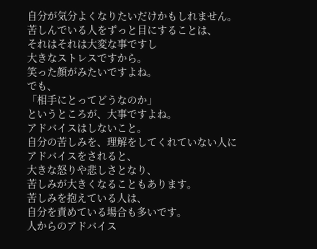自分が気分よくなりたいだけかもしれません。
苦しんでいる人をずっと目にすることは、
それはそれは大変な事ですし
大きなストレスですから。
笑った顔がみたいですよね。
でも、
「相手にとってどうなのか」
というところが、大事ですよね。
アドバイスはしないこと。
自分の苦しみを、理解をしてくれていない人に
アドバイスをされると、
大きな怒りや悲しさとなり、
苦しみが大きくなることもあります。
苦しみを抱えている人は、
自分を責めている場合も多いです。
人からのアドバイス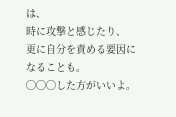は、
時に攻撃と感じたり、
更に自分を責める要因になることも。
◯◯◯した方がいいよ。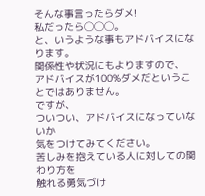そんな事言ったらダメ!
私だったら◯◯◯。
と、いうような事もアドバイスになります。
関係性や状況にもよりますので、
アドバイスが100%ダメだということではありません。
ですが、
ついつい、アドバイスになっていないか
気をつけてみてください。
苦しみを抱えている人に対しての関わり方を
触れる勇気づけ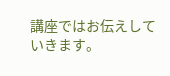講座ではお伝えしていきます。